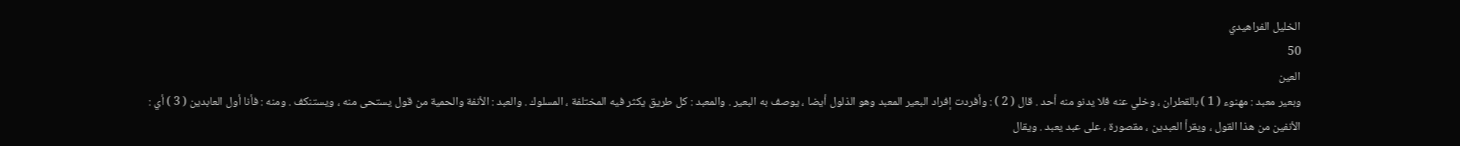الخليل الفراهيدي
50
العين
وبعير معبد : مهنوء ( 1 ) بالقطران ، وخلي عنه فلا يدنو منه أحد . قال ( 2 ) : وأفردت إفراد البعير المعبد وهو الذلول أيضا ، يوصف به البعير . والمعبد : كل طريق يكثر فيه المختلفة ، المسلوك . والعبد : الأنفة والحمية من قول يستحى منه ، ويستنكف . ومنه : فأنا أول العابدين ( 3 ) أي : الأنفين من هذا القول ، ويقرأ العبدين ، مقصورة ، على عبد يعبد . ويقال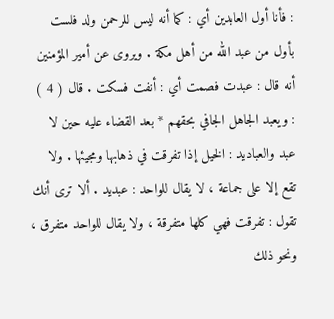: فأنا أول العابدين أي : كما أنه ليس للرحمن ولد فلست بأول من عبد الله من أهل مكة . ويروى عن أمير المؤمنين أنه قال : عبدت فصمت أي : أنفت فسكت . قال ( 4 ) : ويعبد الجاهل الجافي بحقهم * بعد القضاء عليه حين لا عبد والعباديد : الخيل إذا تفرقت في ذهابها ومجيئها . ولا تقع إلا على جماعة ، لا يقال للواحد : عبديد . ألا ترى أنك تقول : تفرقت فهي كلها متفرقة ، ولا يقال للواحد متفرق ، ونحو ذلك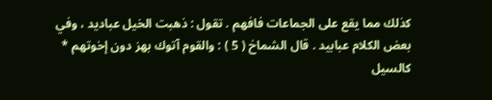كذلك مما يقع على الجماعات فافهم . تقول : ذهبت الخيل عباديد ، وفي بعض الكلام عبابيد . قال الشماخ ( 5 ) : والقوم آتوك بهز دون إخوتهم * كالسيل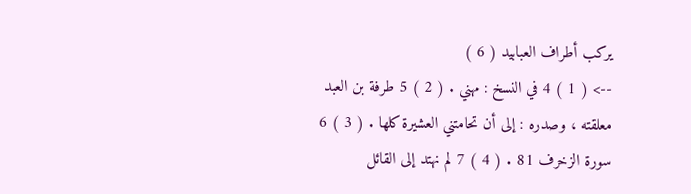يركب أطراف العبابيد ( 6 )
--> ( 1 ) 4 في النسخ : مهني . ( 2 ) 5 طرفة بن العبد معلقته ، وصدره : إلى أن تحامتني العشيرة كلها . ( 3 ) 6 سورة الزخرف 81 . ( 4 ) 7 لم نهتد إلى القائل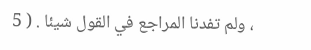، ولم تفدنا المراجع في القول شيئا . ( 5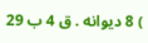) 8 ديوانه . ق 4 ب 29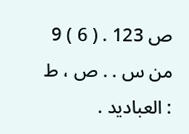ص 123 . ( 6 ) 9 من س . . ص ، ط : العباديد .